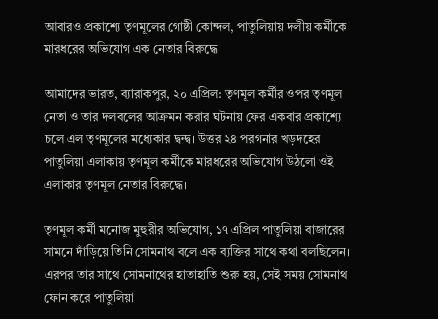আবারও প্রকাশ্যে তৃণমূলের গোষ্ঠী কোন্দল, পাতুলিয়ায় দলীয় কর্মীকে মারধরের অভিযোগ এক নেতার বিরুদ্ধে

আমাদের ভারত, ব্যারাকপুর, ২০ এপ্রিল: তৃণমূল কর্মীর ওপর তৃণমূল নেতা ও তার দলবলের আক্রমন করার ঘটনায় ফের একবার প্রকাশ্যে চলে এল তৃণমূলের মধ্যেকার দ্বন্দ্ব। উত্তর ২৪ পরগনার খড়দহের পাতুলিয়া এলাকায় তৃণমূল কর্মীকে মারধরের অভিযোগ উঠলো ওই এলাকার তৃণমূল নেতার বিরুদ্ধে।

তৃণমূল কর্মী মনোজ মুহুরীর অভিযোগ, ১৭ এপ্রিল পাতুলিয়া বাজারের সামনে দাঁড়িয়ে তিনি সোমনাথ বলে এক ব্যক্তির সাথে কথা বলছিলেন। এরপর তার সাথে সোমনাথের হাতাহাতি শুরু হয়, সেই সময় সোমনাথ ফোন করে পাতুলিয়া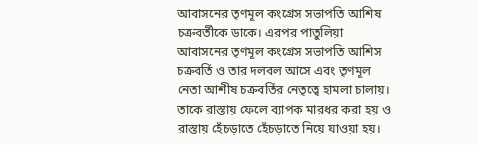আবাসনের তৃণমূল কংগ্রেস সভাপতি আশিষ চক্রবর্তীকে ডাকে। এরপর পাতুলিয়া আবাসনের তৃণমূল কংগ্রেস সভাপতি আশিস চক্রবর্তি ও তার দলবল আসে এবং তৃণমূল নেতা আশীষ চক্রবর্তির নেতৃত্বে হামলা চালায়। তাকে রাস্তায় ফেলে ব্যাপক মারধর করা হয় ও রাস্তায় হেঁচড়াতে হেঁচড়াতে নিয়ে যাওয়া হয়।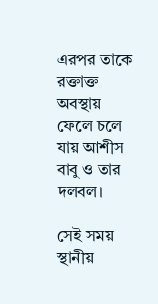এরপর তাকে রক্তাক্ত অবস্থায় ফেলে চলে যায় আশীস বাবু ও তার দলবল।

সেই সময় স্থানীয়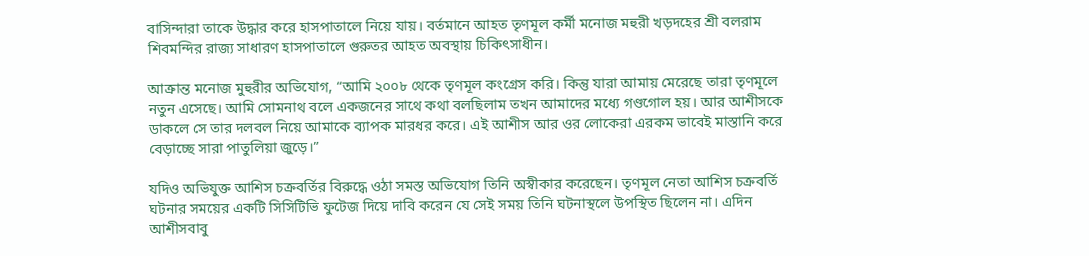বাসিন্দারা তাকে উদ্ধার করে হাসপাতালে নিয়ে যায়। বর্তমানে আহত তৃণমূল কর্মী মনোজ মহুরী খড়দহের শ্রী বলরাম শিবমন্দির রাজ্য সাধারণ হাসপাতালে গুরুতর আহত অবস্থায় চিকিৎসাধীন।

আক্রান্ত মনোজ মুহুরীর অভিযোগ, “আমি ২০০৮ থেকে তৃণমূল কংগ্রেস করি। কিন্তু যারা আমায় মেরেছে তারা তৃণমূলে নতুন এসেছে। আমি সোমনাথ বলে একজনের সাথে কথা বলছিলাম তখন আমাদের মধ্যে গণ্ডগোল হয়। আর আশীসকে ডাকলে সে তার দলবল নিয়ে আমাকে ব্যাপক মারধর করে। এই আশীস আর ওর লোকেরা এরকম ভাবেই মাস্তানি করে বেড়াচ্ছে সারা পাতুলিয়া জুড়ে।”

যদিও অভিযুক্ত আশিস চক্রবর্তির বিরুদ্ধে ওঠা সমস্ত অভিযোগ তিনি অস্বীকার করেছেন। তৃণমূল নেতা আশিস চক্রবর্তি ঘটনার সময়ের একটি সিসিটিভি ফুটেজ দিয়ে দাবি করেন যে সেই সময় তিনি ঘটনাস্থলে উপস্থিত ছিলেন না। এদিন আশীসবাবু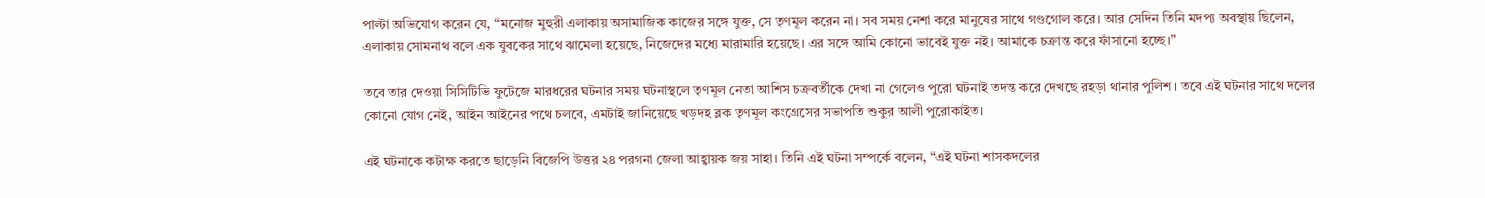পাল্টা অভিযোগ করেন যে, “মনোজ মুহুরী এলাকায় অসামাজিক কাজের সঙ্গে যুক্ত, সে তৃণমূল করেন না। সব সময় নেশা করে মানুষের সাথে গণ্ডগোল করে। আর সেদিন তিনি মদপ্য অবস্থায় ছিলেন, এলাকায় সোমনাথ বলে এক যুবকের সাথে ঝামেলা হয়েছে, নিজেদের মধ্যে মারামারি হয়েছে। এর সঙ্গে আমি কোনো ভাবেই যুক্ত নই। আমাকে চক্রান্ত করে ফাঁসানো হচ্ছে।”

তবে তার দেওয়া সিসিটিভি ফুটেজে মারধরের ঘটনার সময় ঘটনাস্থলে তৃণমূল নেতা আশিস চক্রবর্তীকে দেখা না গেলেও পুরো ঘটনাই তদন্ত করে দেখছে রহড়া থানার পুলিশ। তবে এই ঘটনার সাথে দলের কোনো যোগ নেই, আইন আইনের পথে চলবে, এমটাই জানিয়েছে খড়দহ ব্লক তৃণমূল কংগ্রেসের সভাপতি শুকুর আলী পুরোকাইত।

এই ঘটনাকে কটাক্ষ করতে ছাড়েনি বিজেপি উত্তর ২৪ পরগনা জেলা আহ্বায়ক জয় সাহা। তিনি এই ঘটনা সম্পর্কে বলেন, “এই ঘটনা শাসকদলের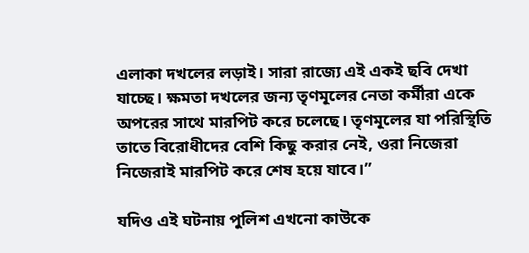এলাকা দখলের লড়াই। সারা রাজ্যে এই একই ছবি দেখা যাচ্ছে। ক্ষমতা দখলের জন্য তৃণমূলের নেতা কর্মীরা একে অপরের সাথে মারপিট করে চলেছে। তৃণমূলের যা পরিস্থিতি তাতে বিরোধীদের বেশি কিছু করার নেই, ওরা নিজেরা নিজেরাই মারপিট করে শেষ হয়ে যাবে।”

যদিও এই ঘটনায় পুলিশ এখনো কাউকে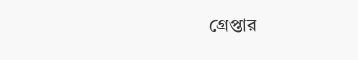গ্রেপ্তার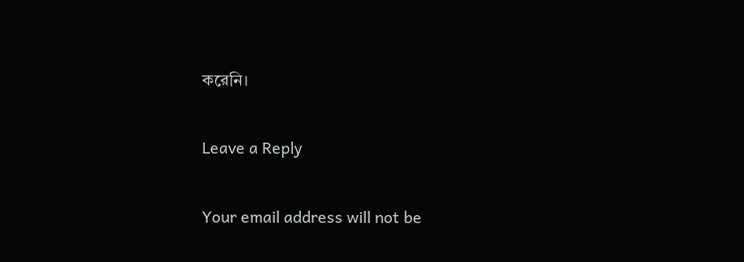করেনি।

Leave a Reply

Your email address will not be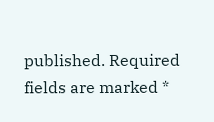published. Required fields are marked *